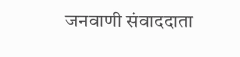जनवाणी संवाददाता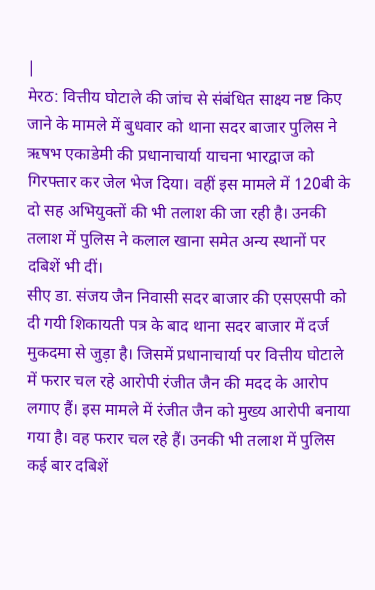|
मेरठ: वित्तीय घोटाले की जांच से संबंधित साक्ष्य नष्ट किए जाने के मामले में बुधवार को थाना सदर बाजार पुलिस ने ऋषभ एकाडेमी की प्रधानाचार्या याचना भारद्वाज को गिरफ्तार कर जेल भेज दिया। वहीं इस मामले में 120बी के दो सह अभियुक्तों की भी तलाश की जा रही है। उनकी तलाश में पुलिस ने कलाल खाना समेत अन्य स्थानों पर दबिशें भी दीं।
सीए डा. संजय जैन निवासी सदर बाजार की एसएसपी को दी गयी शिकायती पत्र के बाद थाना सदर बाजार में दर्ज मुकदमा से जुड़ा है। जिसमें प्रधानाचार्या पर वित्तीय घोटाले में फरार चल रहे आरोपी रंजीत जैन की मदद के आरोप लगाए हैं। इस मामले में रंजीत जैन को मुख्य आरोपी बनाया गया है। वह फरार चल रहे हैं। उनकी भी तलाश में पुलिस कई बार दबिशें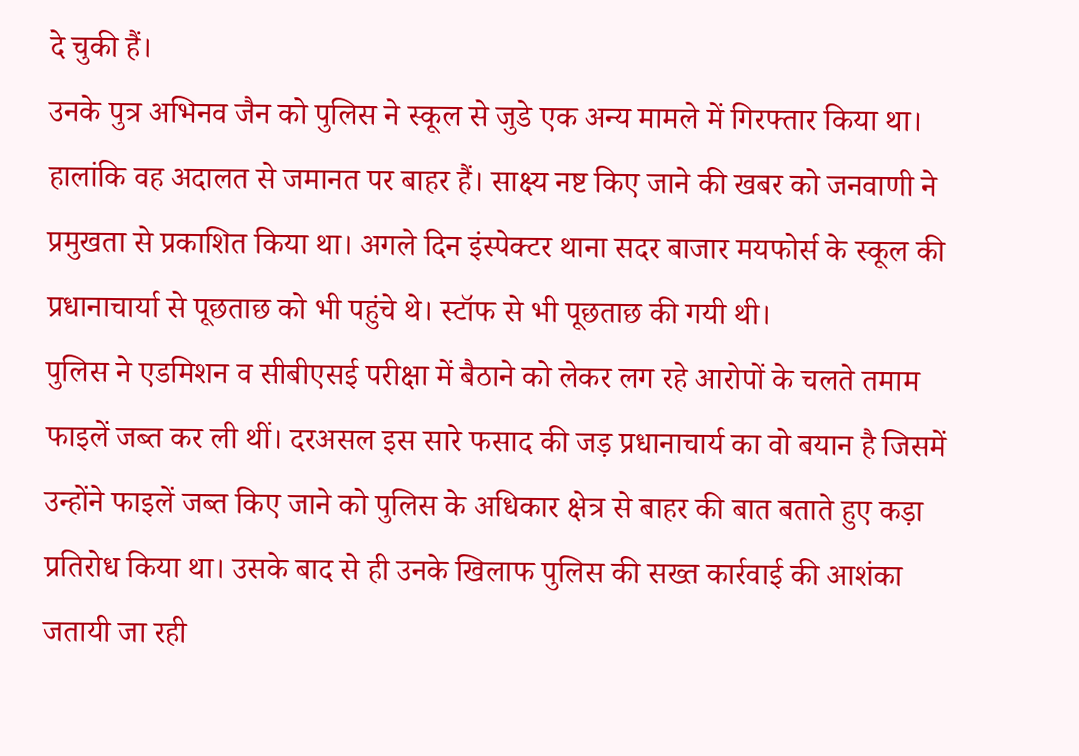दे चुकी हैं।
उनके पुत्र अभिनव जैन को पुलिस ने स्कूल से जुडे एक अन्य मामले में गिरफ्तार किया था। हालांकि वह अदालत से जमानत पर बाहर हैं। साक्ष्य नष्ट किए जाने की खबर को जनवाणी ने प्रमुखता से प्रकाशित किया था। अगले दिन इंस्पेक्टर थाना सदर बाजार मयफोर्स के स्कूल की प्रधानाचार्या से पूछताछ को भी पहुंचे थे। स्टॉफ से भी पूछताछ की गयी थी।
पुलिस ने एडमिशन व सीबीएसई परीक्षा में बैठाने को लेकर लग रहे आरोपों के चलते तमाम फाइलें जब्त कर ली थीं। दरअसल इस सारे फसाद की जड़ प्रधानाचार्य का वो बयान है जिसमें उन्होंने फाइलें जब्त किए जाने को पुलिस के अधिकार क्षेत्र से बाहर की बात बताते हुए कड़ा प्रतिरोध किया था। उसके बाद से ही उनके खिलाफ पुलिस की सख्त कार्रवाई की आशंका जतायी जा रही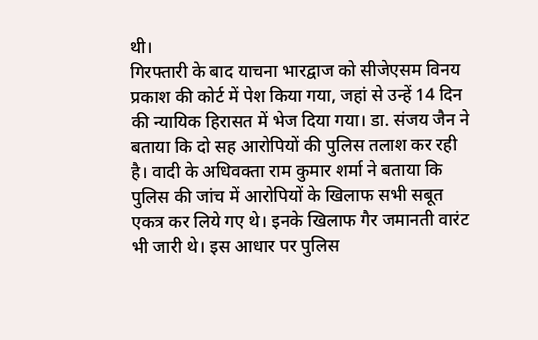थी।
गिरफ्तारी के बाद याचना भारद्वाज को सीजेएसम विनय प्रकाश की कोर्ट में पेश किया गया, जहां से उन्हें 14 दिन की न्यायिक हिरासत में भेज दिया गया। डा. संजय जैन ने बताया कि दो सह आरोपियों की पुलिस तलाश कर रही है। वादी के अधिवक्ता राम कुमार शर्मा ने बताया कि पुलिस की जांच में आरोपियों के खिलाफ सभी सबूत एकत्र कर लिये गए थे। इनके खिलाफ गैर जमानती वारंट भी जारी थे। इस आधार पर पुलिस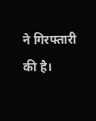ने गिरफ्तारी की है।